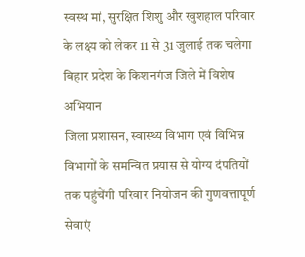स्वस्थ मां, सुरक्षित शिशु और खुशहाल परिवार के लक्ष्य को लेकर 11 से 31 जुलाई तक चलेगा बिहार प्रदेश के किशनगंज जिले में विशेष अभियान
जिला प्रशासन, स्वास्थ्य विभाग एवं विभिन्न विभागों के समन्वित प्रयास से योग्य दंपतियों तक पहुंचेंगी परिवार नियोजन की गुणवत्तापूर्ण सेवाएं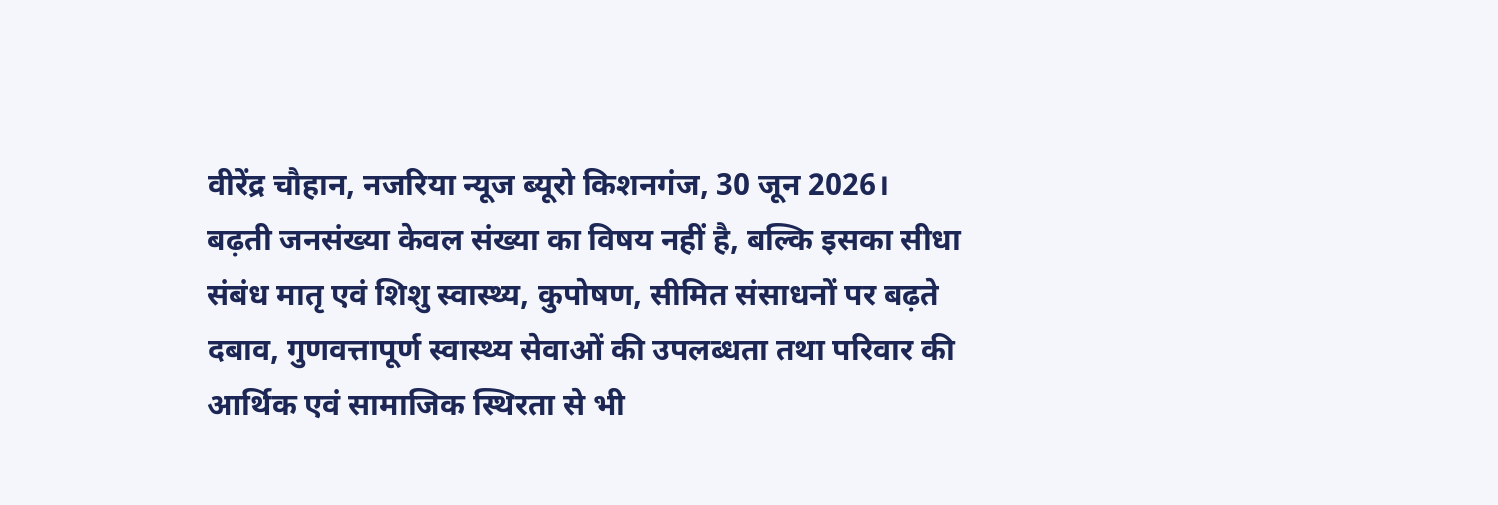वीरेंद्र चौहान, नजरिया न्यूज ब्यूरो किशनगंज, 30 जून 2026।
बढ़ती जनसंख्या केवल संख्या का विषय नहीं है, बल्कि इसका सीधा संबंध मातृ एवं शिशु स्वास्थ्य, कुपोषण, सीमित संसाधनों पर बढ़ते दबाव, गुणवत्तापूर्ण स्वास्थ्य सेवाओं की उपलब्धता तथा परिवार की आर्थिक एवं सामाजिक स्थिरता से भी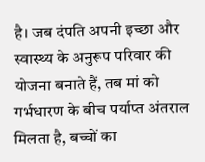है। जब दंपति अपनी इच्छा और स्वास्थ्य के अनुरूप परिवार की योजना बनाते हैं, तब मां को गर्भधारण के बीच पर्याप्त अंतराल मिलता है, बच्चों का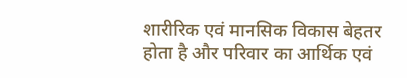शारीरिक एवं मानसिक विकास बेहतर होता है और परिवार का आर्थिक एवं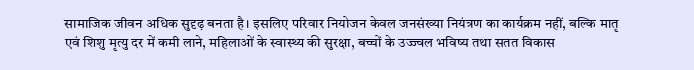सामाजिक जीवन अधिक सुदृढ़ बनता है। इसलिए परिवार नियोजन केवल जनसंख्या नियंत्रण का कार्यक्रम नहीं, बल्कि मातृ एवं शिशु मृत्यु दर में कमी लाने, महिलाओं के स्वास्थ्य की सुरक्षा, बच्चों के उज्ज्वल भविष्य तथा सतत विकास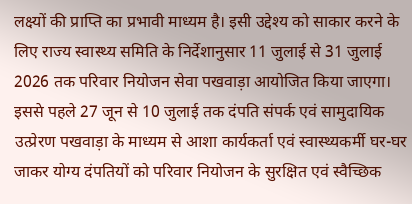लक्ष्यों की प्राप्ति का प्रभावी माध्यम है। इसी उद्देश्य को साकार करने के लिए राज्य स्वास्थ्य समिति के निर्देशानुसार 11 जुलाई से 31 जुलाई 2026 तक परिवार नियोजन सेवा पखवाड़ा आयोजित किया जाएगा। इससे पहले 27 जून से 10 जुलाई तक दंपति संपर्क एवं सामुदायिक उत्प्रेरण पखवाड़ा के माध्यम से आशा कार्यकर्ता एवं स्वास्थ्यकर्मी घर-घर जाकर योग्य दंपतियों को परिवार नियोजन के सुरक्षित एवं स्वैच्छिक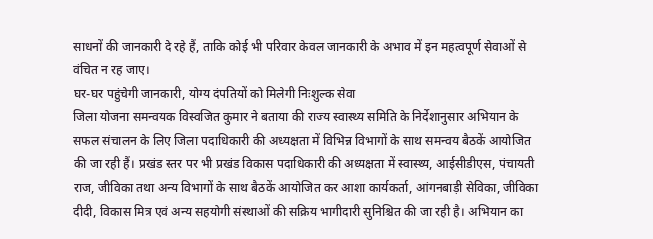साधनों की जानकारी दे रहे हैं, ताकि कोई भी परिवार केवल जानकारी के अभाव में इन महत्वपूर्ण सेवाओं से वंचित न रह जाए।
घर-घर पहुंचेगी जानकारी, योग्य दंपतियों को मिलेगी निःशुल्क सेवा
जिला योजना समन्वयक विस्वजित कुमार ने बताया की राज्य स्वास्थ्य समिति के निर्देशानुसार अभियान के सफल संचालन के लिए जिला पदाधिकारी की अध्यक्षता में विभिन्न विभागों के साथ समन्वय बैठकें आयोजित की जा रही हैं। प्रखंड स्तर पर भी प्रखंड विकास पदाधिकारी की अध्यक्षता में स्वास्थ्य, आईसीडीएस, पंचायती राज, जीविका तथा अन्य विभागों के साथ बैठकें आयोजित कर आशा कार्यकर्ता, आंगनबाड़ी सेविका, जीविका दीदी, विकास मित्र एवं अन्य सहयोगी संस्थाओं की सक्रिय भागीदारी सुनिश्चित की जा रही है। अभियान का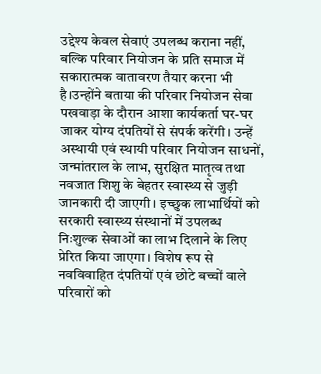उद्देश्य केवल सेवाएं उपलब्ध कराना नहीं, बल्कि परिवार नियोजन के प्रति समाज में सकारात्मक वातावरण तैयार करना भी है।उन्होंने बताया की परिवार नियोजन सेवा पखवाड़ा के दौरान आशा कार्यकर्ता घर-घर जाकर योग्य दंपतियों से संपर्क करेंगी। उन्हें अस्थायी एवं स्थायी परिवार नियोजन साधनों, जन्मांतराल के लाभ, सुरक्षित मातृत्व तथा नवजात शिशु के बेहतर स्वास्थ्य से जुड़ी जानकारी दी जाएगी। इच्छुक लाभार्थियों को सरकारी स्वास्थ्य संस्थानों में उपलब्ध निःशुल्क सेवाओं का लाभ दिलाने के लिए प्रेरित किया जाएगा। विशेष रूप से नवविवाहित दंपतियों एवं छोटे बच्चों वाले परिवारों को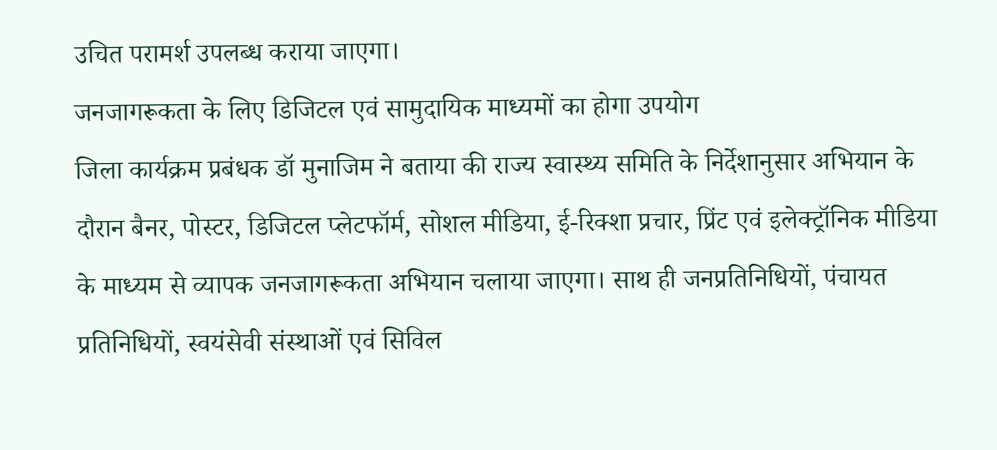उचित परामर्श उपलब्ध कराया जाएगा।
जनजागरूकता के लिए डिजिटल एवं सामुदायिक माध्यमों का होगा उपयोग
जिला कार्यक्रम प्रबंधक डॉ मुनाजिम ने बताया की राज्य स्वास्थ्य समिति के निर्देशानुसार अभियान के दौरान बैनर, पोस्टर, डिजिटल प्लेटफॉर्म, सोशल मीडिया, ई-रिक्शा प्रचार, प्रिंट एवं इलेक्ट्रॉनिक मीडिया के माध्यम से व्यापक जनजागरूकता अभियान चलाया जाएगा। साथ ही जनप्रतिनिधियों, पंचायत प्रतिनिधियों, स्वयंसेवी संस्थाओं एवं सिविल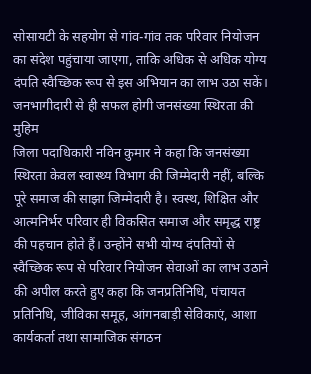सोसायटी के सहयोग से गांव-गांव तक परिवार नियोजन का संदेश पहुंचाया जाएगा, ताकि अधिक से अधिक योग्य दंपति स्वैच्छिक रूप से इस अभियान का लाभ उठा सकें।
जनभागीदारी से ही सफल होगी जनसंख्या स्थिरता की मुहिम
जिला पदाधिकारी नविन कुमार ने कहा कि जनसंख्या स्थिरता केवल स्वास्थ्य विभाग की जिम्मेदारी नहीं, बल्कि पूरे समाज की साझा जिम्मेदारी है। स्वस्थ, शिक्षित और आत्मनिर्भर परिवार ही विकसित समाज और समृद्ध राष्ट्र की पहचान होते हैं। उन्होंने सभी योग्य दंपतियों से स्वैच्छिक रूप से परिवार नियोजन सेवाओं का लाभ उठाने की अपील करते हुए कहा कि जनप्रतिनिधि, पंचायत प्रतिनिधि, जीविका समूह, आंगनबाड़ी सेविकाएं, आशा कार्यकर्ता तथा सामाजिक संगठन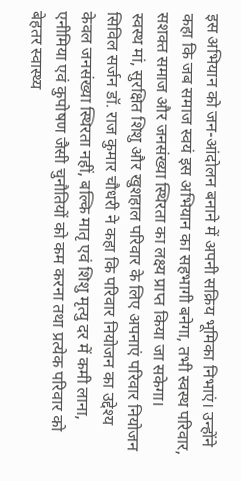इस अभियान को जन-आंदोलन बनाने में अपनी सक्रिय भूमिका निभाएं। उन्होंने कहा कि जब समाज स्वयं इस अभियान का सहभागी बनेगा, तभी स्वस्थ परिवार, सशक्त समाज और जनसंख्या स्थिरता का लक्ष्य प्राप्त किया जा सकेगा।
स्वस्थ मां, सुरक्षित शिशु और खुशहाल परिवार के लिए अपनाएं परिवार नियोजन
सिविल सर्जन डॉ. राज कुमार चौधरी ने कहा कि परिवार नियोजन का उद्देश्य केवल जनसंख्या स्थिरता नहीं, बल्कि मातृ एवं शिशु मृत्यु दर में कमी लाना, एनीमिया एवं कुपोषण जैसी चुनौतियों को कम करना तथा प्रत्येक परिवार को बेहतर स्वास्थ्य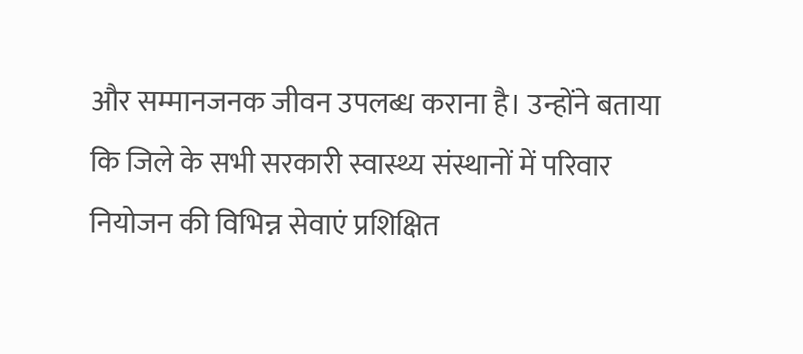और सम्मानजनक जीवन उपलब्ध कराना है। उन्होंने बताया कि जिले के सभी सरकारी स्वास्थ्य संस्थानों में परिवार नियोजन की विभिन्न सेवाएं प्रशिक्षित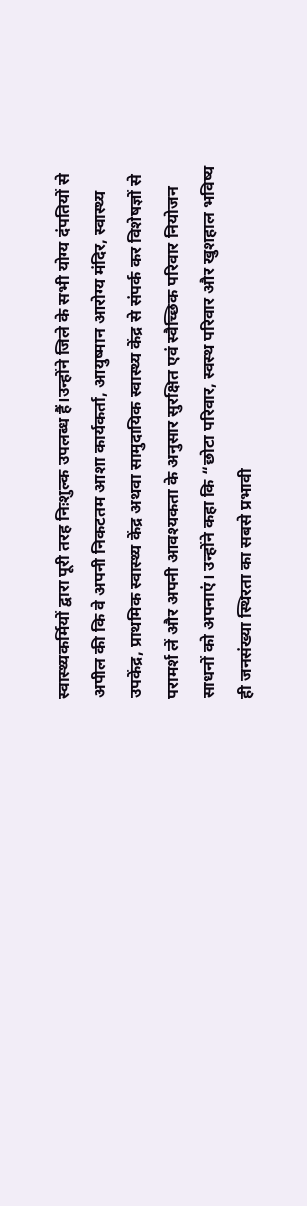स्वास्थ्यकर्मियों द्वारा पूरी तरह निःशुल्क उपलब्ध हैं।उन्होंने जिले के सभी योग्य दंपतियों से अपील की कि वे अपनी निकटतम आशा कार्यकर्ता, आयुष्मान आरोग्य मंदिर, स्वास्थ्य उपकेंद्र, प्राथमिक स्वास्थ्य केंद्र अथवा सामुदायिक स्वास्थ्य केंद्र से संपर्क कर विशेषज्ञों से परामर्श लें और अपनी आवश्यकता के अनुसार सुरक्षित एवं स्वैच्छिक परिवार नियोजन साधनों को अपनाएं। उन्होंने कहा कि “छोटा परिवार, स्वस्थ परिवार और खुशहाल भविष्य ही जनसंख्या स्थिरता का सबसे प्रभावी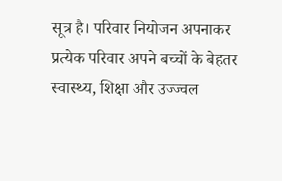सूत्र है। परिवार नियोजन अपनाकर प्रत्येक परिवार अपने बच्चों के बेहतर स्वास्थ्य, शिक्षा और उज्ज्वल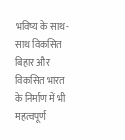भविष्य के साथ-साथ विकसित बिहार और विकसित भारत के निर्माण में भी महत्वपूर्ण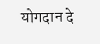योगदान दे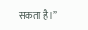सकता है।”